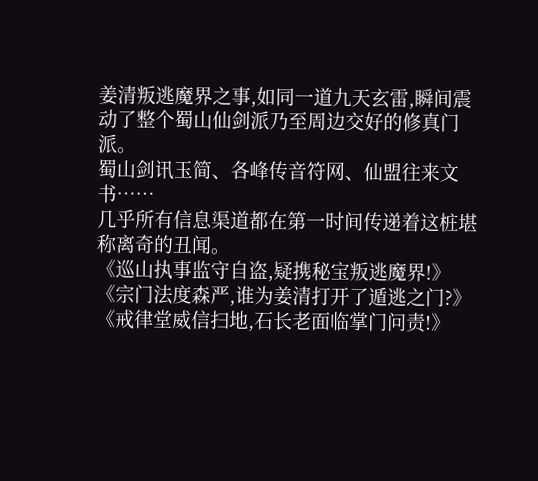姜清叛逃魔界之事,如同一道九天玄雷,瞬间震动了整个蜀山仙剑派乃至周边交好的修真门派。
蜀山剑讯玉简、各峰传音符网、仙盟往来文书……
几乎所有信息渠道都在第一时间传递着这桩堪称离奇的丑闻。
《巡山执事监守自盗,疑携秘宝叛逃魔界!》
《宗门法度森严,谁为姜清打开了遁逃之门?》
《戒律堂威信扫地,石长老面临掌门问责!》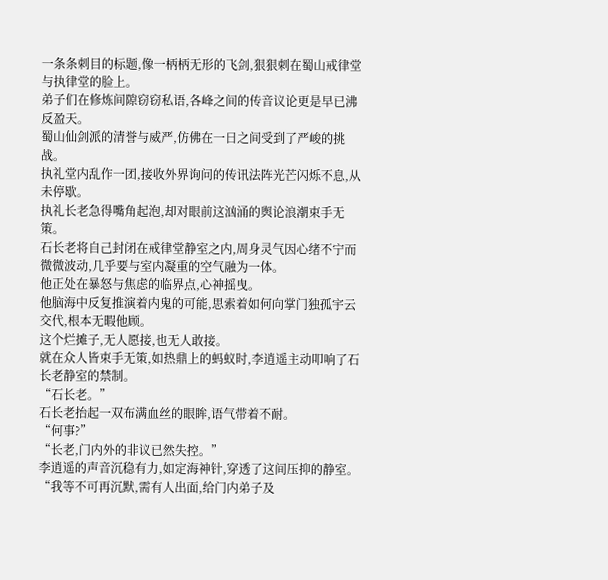一条条刺目的标题,像一柄柄无形的飞剑,狠狠刺在蜀山戒律堂与执律堂的脸上。
弟子们在修炼间隙窃窃私语,各峰之间的传音议论更是早已沸反盈天。
蜀山仙剑派的清誉与威严,仿佛在一日之间受到了严峻的挑战。
执礼堂内乱作一团,接收外界询问的传讯法阵光芒闪烁不息,从未停歇。
执礼长老急得嘴角起泡,却对眼前这汹涌的舆论浪潮束手无策。
石长老将自己封闭在戒律堂静室之内,周身灵气因心绪不宁而微微波动,几乎要与室内凝重的空气融为一体。
他正处在暴怒与焦虑的临界点,心神摇曳。
他脑海中反复推演着内鬼的可能,思索着如何向掌门独孤宇云交代,根本无暇他顾。
这个烂摊子,无人愿接,也无人敢接。
就在众人皆束手无策,如热鼎上的蚂蚁时,李逍遥主动叩响了石长老静室的禁制。
“石长老。”
石长老抬起一双布满血丝的眼眸,语气带着不耐。
“何事?”
“长老,门内外的非议已然失控。”
李逍遥的声音沉稳有力,如定海神针,穿透了这间压抑的静室。
“我等不可再沉默,需有人出面,给门内弟子及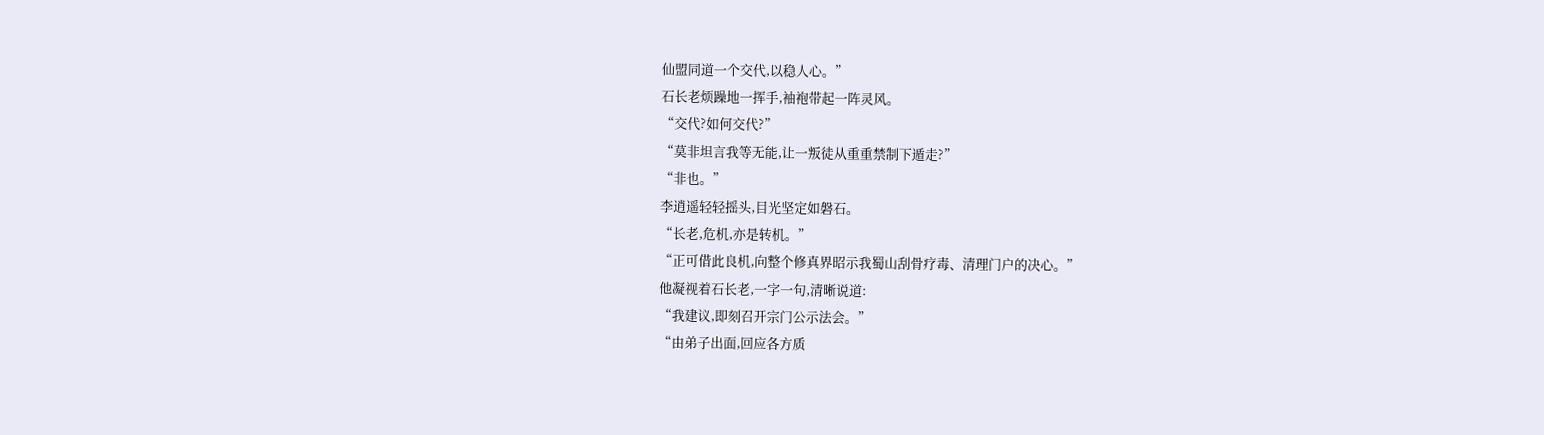仙盟同道一个交代,以稳人心。”
石长老烦躁地一挥手,袖袍带起一阵灵风。
“交代?如何交代?”
“莫非坦言我等无能,让一叛徒从重重禁制下遁走?”
“非也。”
李逍遥轻轻摇头,目光坚定如磐石。
“长老,危机,亦是转机。”
“正可借此良机,向整个修真界昭示我蜀山刮骨疗毒、清理门户的决心。”
他凝视着石长老,一字一句,清晰说道:
“我建议,即刻召开宗门公示法会。”
“由弟子出面,回应各方质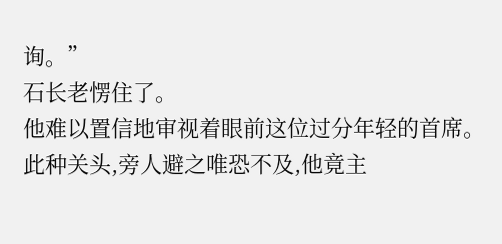询。”
石长老愣住了。
他难以置信地审视着眼前这位过分年轻的首席。
此种关头,旁人避之唯恐不及,他竟主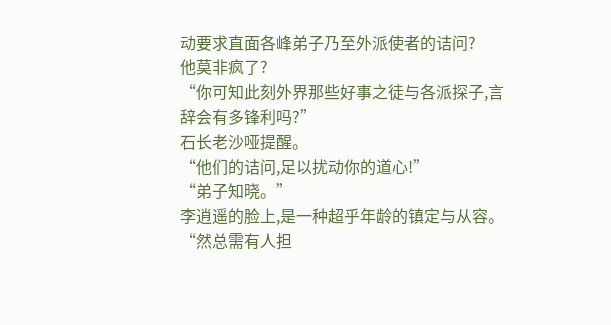动要求直面各峰弟子乃至外派使者的诘问?
他莫非疯了?
“你可知此刻外界那些好事之徒与各派探子,言辞会有多锋利吗?”
石长老沙哑提醒。
“他们的诘问,足以扰动你的道心!”
“弟子知晓。”
李逍遥的脸上,是一种超乎年龄的镇定与从容。
“然总需有人担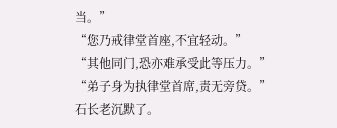当。”
“您乃戒律堂首座,不宜轻动。”
“其他同门,恐亦难承受此等压力。”
“弟子身为执律堂首席,责无旁贷。”
石长老沉默了。